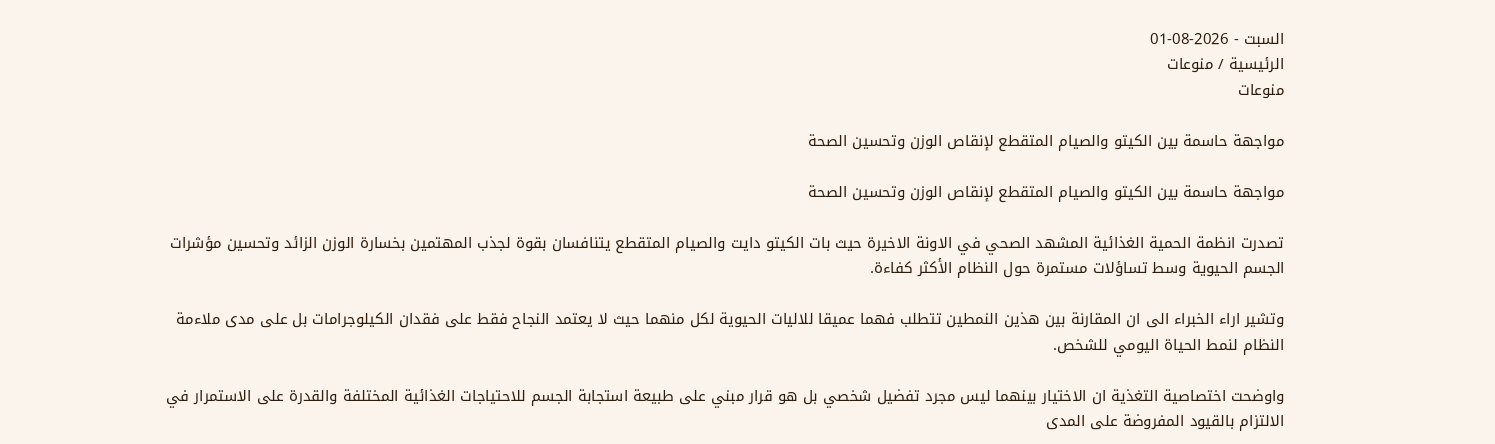السبت - 2026-08-01
الرئيسية / منوعات
منوعات

مواجهة حاسمة بين الكيتو والصيام المتقطع لإنقاص الوزن وتحسين الصحة

مواجهة حاسمة بين الكيتو والصيام المتقطع لإنقاص الوزن وتحسين الصحة

تصدرت انظمة الحمية الغذائية المشهد الصحي في الاونة الاخيرة حيث بات الكيتو دايت والصيام المتقطع يتنافسان بقوة لجذب المهتمين بخسارة الوزن الزائد وتحسين مؤشرات الجسم الحيوية وسط تساؤلات مستمرة حول النظام الأكثر كفاءة.

وتشير اراء الخبراء الى ان المقارنة بين هذين النمطين تتطلب فهما عميقا للاليات الحيوية لكل منهما حيث لا يعتمد النجاح فقط على فقدان الكيلوجرامات بل على مدى ملاءمة النظام لنمط الحياة اليومي للشخص.

واوضحت اختصاصية التغذية ان الاختيار بينهما ليس مجرد تفضيل شخصي بل هو قرار مبني على طبيعة استجابة الجسم للاحتياجات الغذائية المختلفة والقدرة على الاستمرار في الالتزام بالقيود المفروضة على المدى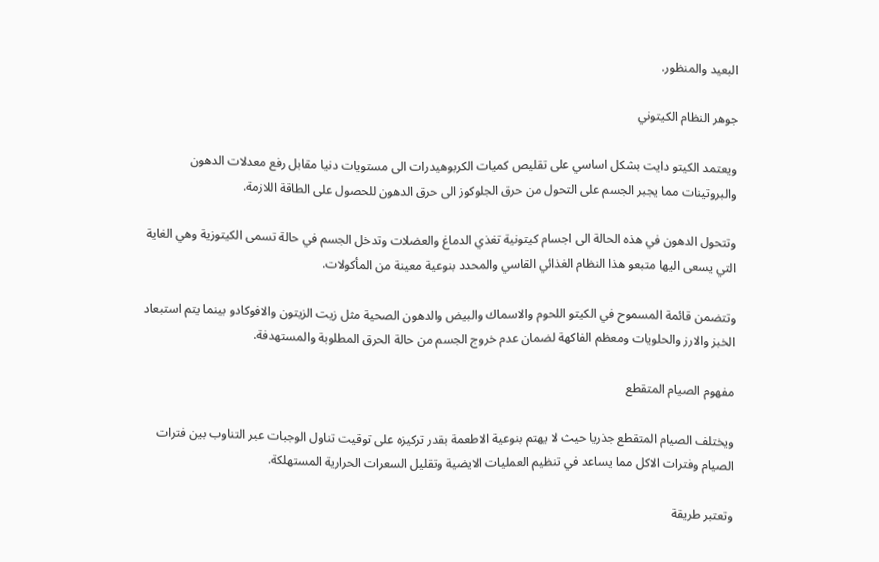البعيد والمنظور.

جوهر النظام الكيتوني

ويعتمد الكيتو دايت بشكل اساسي على تقليص كميات الكربوهيدرات الى مستويات دنيا مقابل رفع معدلات الدهون والبروتينات مما يجبر الجسم على التحول من حرق الجلوكوز الى حرق الدهون للحصول على الطاقة اللازمة.

وتتحول الدهون في هذه الحالة الى اجسام كيتونية تغذي الدماغ والعضلات وتدخل الجسم في حالة تسمى الكيتوزية وهي الغاية التي يسعى اليها متبعو هذا النظام الغذائي القاسي والمحدد بنوعية معينة من المأكولات.

وتتضمن قائمة المسموح في الكيتو اللحوم والاسماك والبيض والدهون الصحية مثل زيت الزيتون والافوكادو بينما يتم استبعاد الخبز والارز والحلويات ومعظم الفاكهة لضمان عدم خروج الجسم من حالة الحرق المطلوبة والمستهدفة.

مفهوم الصيام المتقطع

ويختلف الصيام المتقطع جذريا حيث لا يهتم بنوعية الاطعمة بقدر تركيزه على توقيت تناول الوجبات عبر التناوب بين فترات الصيام وفترات الاكل مما يساعد في تنظيم العمليات الايضية وتقليل السعرات الحرارية المستهلكة.

وتعتبر طريقة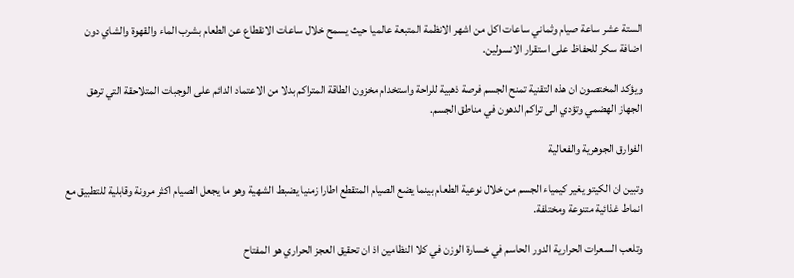الستة عشر ساعة صيام وثماني ساعات اكل من اشهر الانظمة المتبعة عالميا حيث يسمح خلال ساعات الانقطاع عن الطعام بشرب الماء والقهوة والشاي دون اضافة سكر للحفاظ على استقرار الانسولين.

ويؤكد المختصون ان هذه التقنية تمنح الجسم فرصة ذهبية للراحة واستخدام مخزون الطاقة المتراكم بدلا من الاعتماد الدائم على الوجبات المتلاحقة التي ترهق الجهاز الهضمي وتؤدي الى تراكم الدهون في مناطق الجسم.

الفوارق الجوهرية والفعالية

وتبين ان الكيتو يغير كيمياء الجسم من خلال نوعية الطعام بينما يضع الصيام المتقطع اطارا زمنيا يضبط الشهية وهو ما يجعل الصيام اكثر مرونة وقابلية للتطبيق مع انماط غذائية متنوعة ومختلفة.

وتلعب السعرات الحرارية الدور الحاسم في خسارة الوزن في كلا النظامين اذ ان تحقيق العجز الحراري هو المفتاح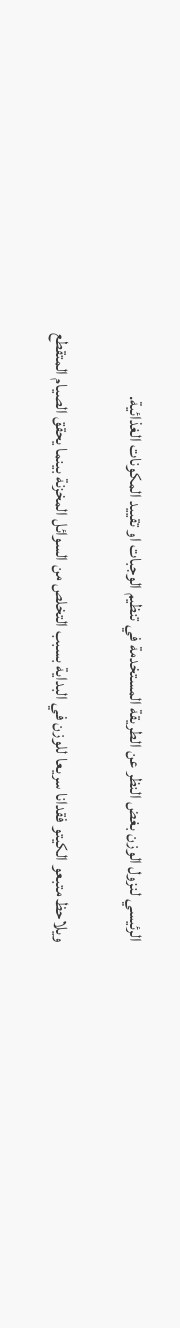الرئيسي لنزول الوزن بغض النظر عن الطريقة المستخدمة في تنظيم الوجبات او تقييد المكونات الغذائية.

ويلاحظ متبعو الكيتو فقدانا سريعا للوزن في البداية بسبب التخلص من السوائل المخزنة بينما يحقق الصيام المتقطع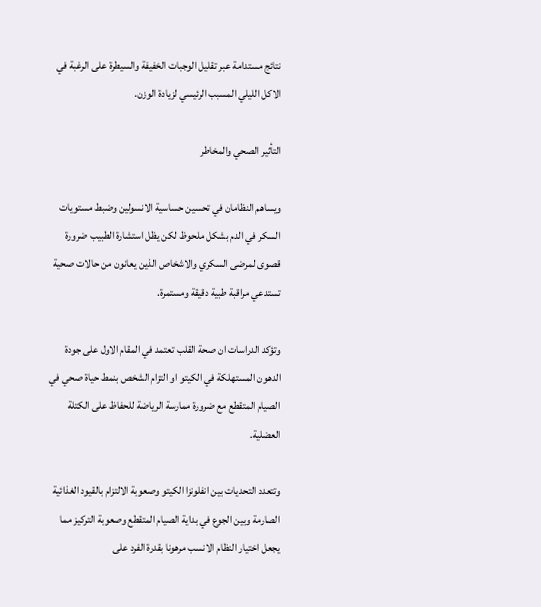نتائج مستدامة عبر تقليل الوجبات الخفيفة والسيطرة على الرغبة في الاكل الليلي المسبب الرئيسي لزيادة الوزن.

التأثير الصحي والمخاطر

ويساهم النظامان في تحسين حساسية الانسولين وضبط مستويات السكر في الدم بشكل ملحوظ لكن يظل استشارة الطبيب ضرورة قصوى لمرضى السكري والاشخاص الذين يعانون من حالات صحية تستدعي مراقبة طبية دقيقة ومستمرة.

وتؤكد الدراسات ان صحة القلب تعتمد في المقام الاول على جودة الدهون المستهلكة في الكيتو او التزام الشخص بنمط حياة صحي في الصيام المتقطع مع ضرورة ممارسة الرياضة للحفاظ على الكتلة العضلية.

وتتعدد التحديات بين انفلونزا الكيتو وصعوبة الالتزام بالقيود الغذائية الصارمة وبين الجوع في بداية الصيام المتقطع وصعوبة التركيز مما يجعل اختيار النظام الانسب مرهونا بقدرة الفرد على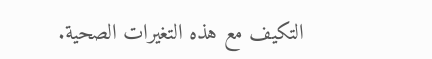التكيف مع هذه التغيرات الصحية.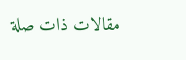مقالات ذات صلة